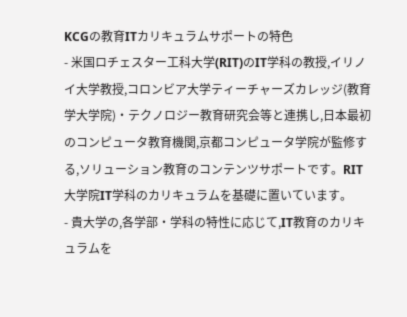KCGの教育ITカリキュラムサポートの特色
- 米国ロチェスター工科大学(RIT)のIT学科の教授,イリノイ大学教授,コロンビア大学ティーチャーズカレッジ(教育学大学院)・テクノロジー教育研究会等と連携し,日本最初のコンピュータ教育機関,京都コンピュータ学院が監修する,ソリューション教育のコンテンツサポートです。RIT大学院IT学科のカリキュラムを基礎に置いています。
- 貴大学の,各学部・学科の特性に応じて,IT教育のカリキュラムを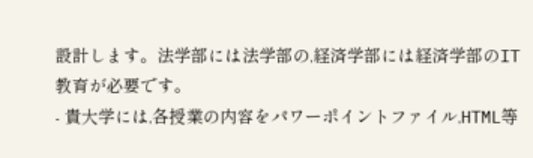設計します。法学部には法学部の,経済学部には経済学部のIT教育が必要です。
- 貴大学には,各授業の内容をパワーポイントファイル,HTML等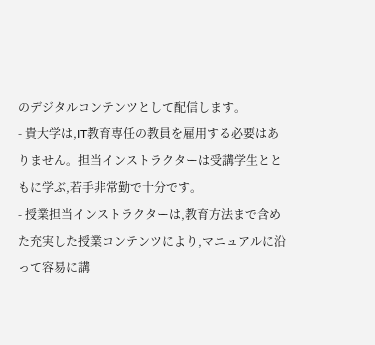のデジタルコンテンツとして配信します。
- 貴大学は,IT教育専任の教員を雇用する必要はありません。担当インストラクターは受講学生とともに学ぶ,若手非常勤で十分です。
- 授業担当インストラクターは,教育方法まで含めた充実した授業コンテンツにより,マニュアルに沿って容易に講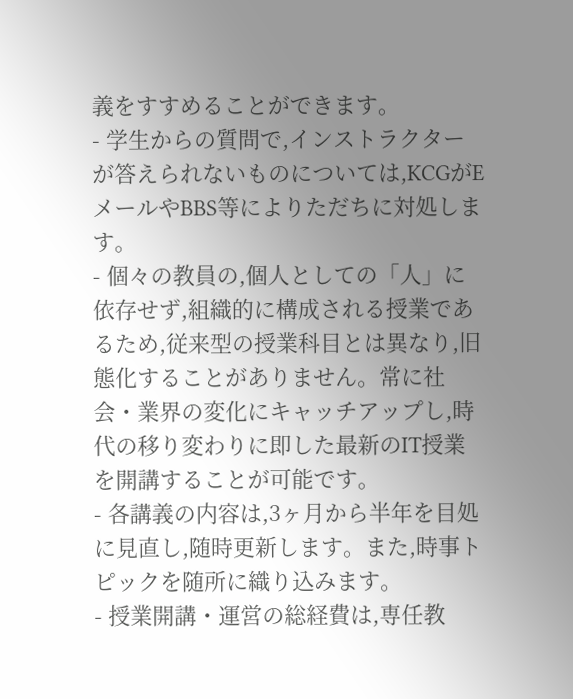義をすすめることができます。
- 学生からの質問で,インストラクターが答えられないものについては,KCGがEメールやBBS等によりただちに対処します。
- 個々の教員の,個人としての「人」に依存せず,組織的に構成される授業であるため,従来型の授業科目とは異なり,旧態化することがありません。常に社会・業界の変化にキャッチアップし,時代の移り変わりに即した最新のIT授業を開講することが可能です。
- 各講義の内容は,3ヶ月から半年を目処に見直し,随時更新します。また,時事トピックを随所に織り込みます。
- 授業開講・運営の総経費は,専任教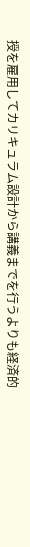授を雇用してカリキュラム設計から講義までを行うよりも経済的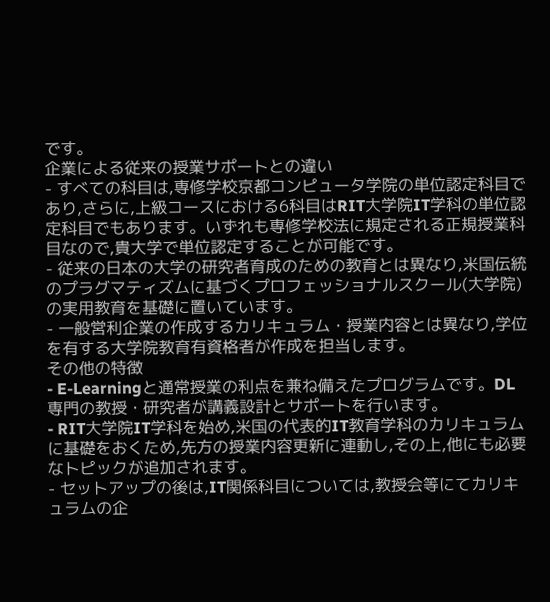です。
企業による従来の授業サポートとの違い
- すべての科目は,専修学校京都コンピュータ学院の単位認定科目であり,さらに,上級コースにおける6科目はRIT大学院IT学科の単位認定科目でもあります。いずれも専修学校法に規定される正規授業科目なので,貴大学で単位認定することが可能です。
- 従来の日本の大学の研究者育成のための教育とは異なり,米国伝統のプラグマティズムに基づくプロフェッショナルスクール(大学院)の実用教育を基礎に置いています。
- 一般営利企業の作成するカリキュラム・授業内容とは異なり,学位を有する大学院教育有資格者が作成を担当します。
その他の特徴
- E-Learningと通常授業の利点を兼ね備えたプログラムです。DL専門の教授・研究者が講義設計とサポートを行います。
- RIT大学院IT学科を始め,米国の代表的IT教育学科のカリキュラムに基礎をおくため,先方の授業内容更新に連動し,その上,他にも必要なトピックが追加されます。
- セットアップの後は,IT関係科目については,教授会等にてカリキュラムの企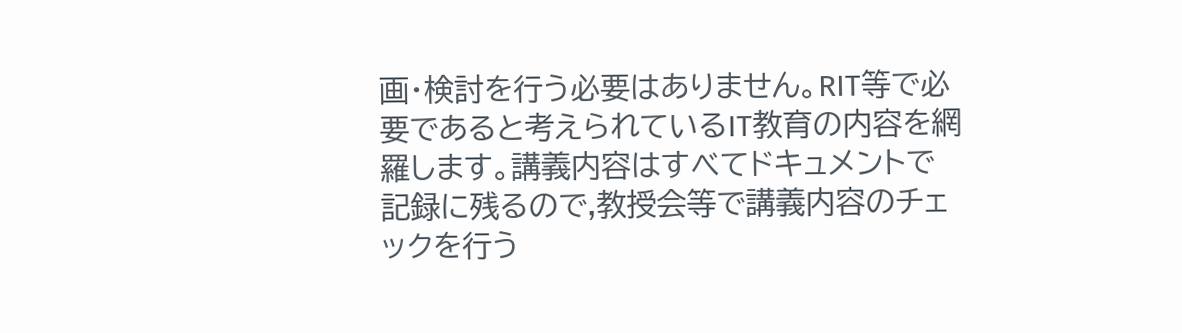画・検討を行う必要はありません。RIT等で必要であると考えられているIT教育の内容を網羅します。講義内容はすべてドキュメントで記録に残るので,教授会等で講義内容のチェックを行う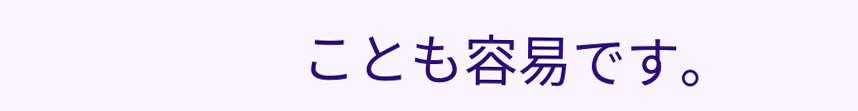ことも容易です。